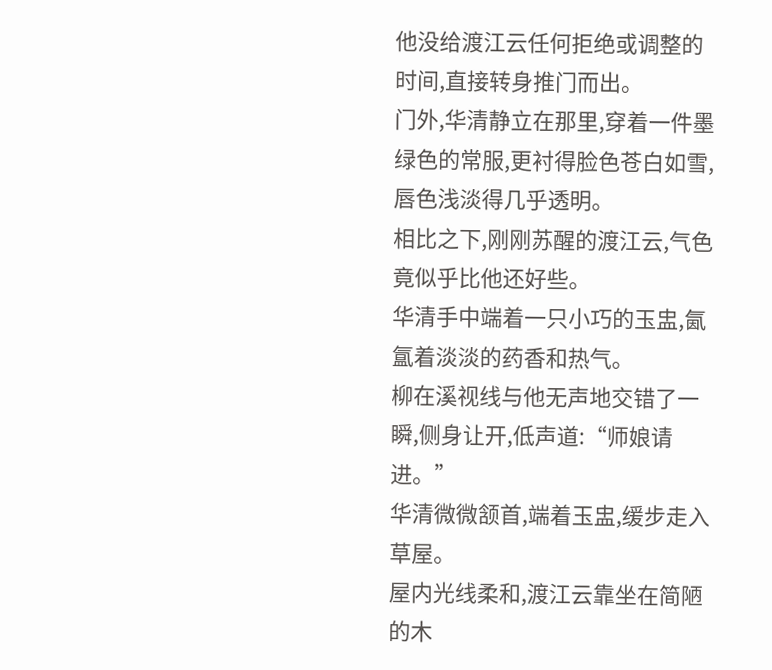他没给渡江云任何拒绝或调整的时间,直接转身推门而出。
门外,华清静立在那里,穿着一件墨绿色的常服,更衬得脸色苍白如雪,唇色浅淡得几乎透明。
相比之下,刚刚苏醒的渡江云,气色竟似乎比他还好些。
华清手中端着一只小巧的玉盅,氤氲着淡淡的药香和热气。
柳在溪视线与他无声地交错了一瞬,侧身让开,低声道:“师娘请进。”
华清微微颔首,端着玉盅,缓步走入草屋。
屋内光线柔和,渡江云靠坐在简陋的木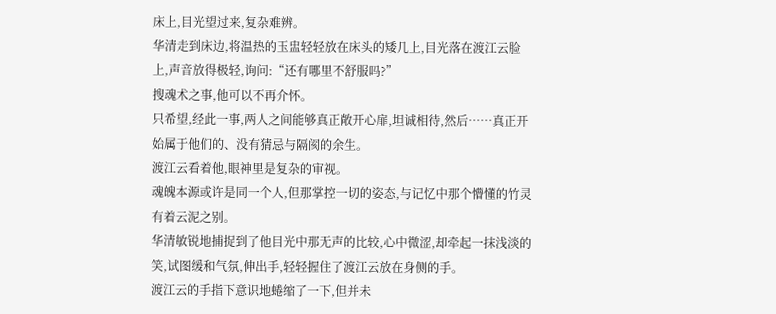床上,目光望过来,复杂难辨。
华清走到床边,将温热的玉盅轻轻放在床头的矮几上,目光落在渡江云脸上,声音放得极轻,询问:“还有哪里不舒服吗?”
搜魂术之事,他可以不再介怀。
只希望,经此一事,两人之间能够真正敞开心扉,坦诚相待,然后……真正开始属于他们的、没有猜忌与隔阂的余生。
渡江云看着他,眼神里是复杂的审视。
魂魄本源或许是同一个人,但那掌控一切的姿态,与记忆中那个懵懂的竹灵有着云泥之别。
华清敏锐地捕捉到了他目光中那无声的比较,心中微涩,却牵起一抹浅淡的笑,试图缓和气氛,伸出手,轻轻握住了渡江云放在身侧的手。
渡江云的手指下意识地蜷缩了一下,但并未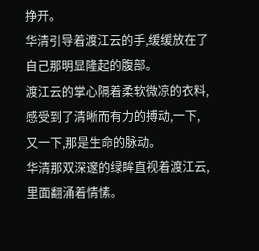挣开。
华清引导着渡江云的手,缓缓放在了自己那明显隆起的腹部。
渡江云的掌心隔着柔软微凉的衣料,感受到了清晰而有力的搏动,一下,又一下,那是生命的脉动。
华清那双深邃的绿眸直视着渡江云,里面翻涌着情愫。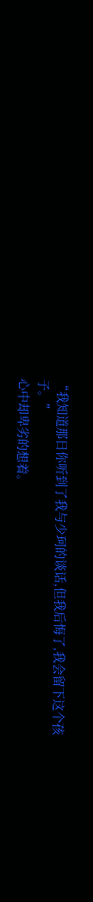“我知道那日你听到了我与少珂的谈话,但我后悔了,我会留下这个孩子。”
心中却卑劣的想着。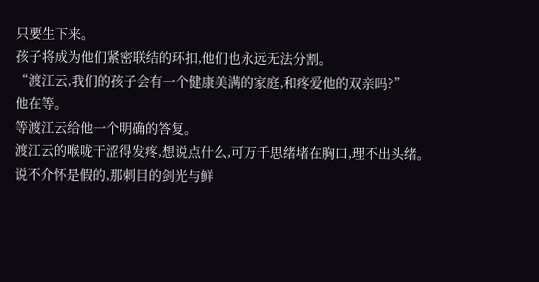只要生下来。
孩子将成为他们紧密联结的环扣,他们也永远无法分割。
“渡江云,我们的孩子会有一个健康美满的家庭,和疼爱他的双亲吗?”
他在等。
等渡江云给他一个明确的答复。
渡江云的喉咙干涩得发疼,想说点什么,可万千思绪堵在胸口,理不出头绪。
说不介怀是假的,那刺目的剑光与鲜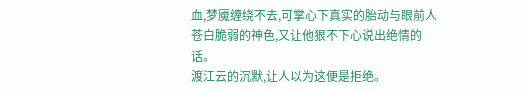血,梦魇缠绕不去,可掌心下真实的胎动与眼前人苍白脆弱的神色,又让他狠不下心说出绝情的话。
渡江云的沉默,让人以为这便是拒绝。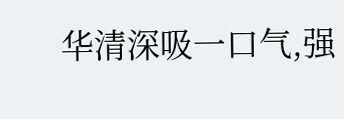华清深吸一口气,强